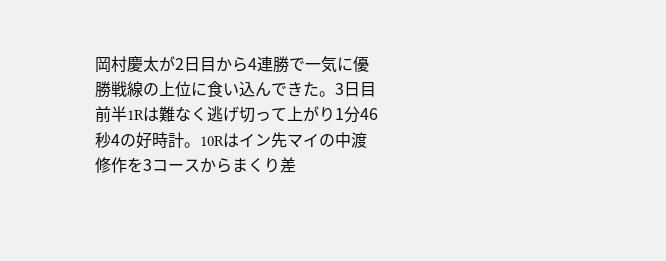岡村慶太が2日目から4連勝で一気に優勝戦線の上位に食い込んできた。3日目前半1Rは難なく逃げ切って上がり1分46秒4の好時計。10Rはイン先マイの中渡修作を3コースからまくり差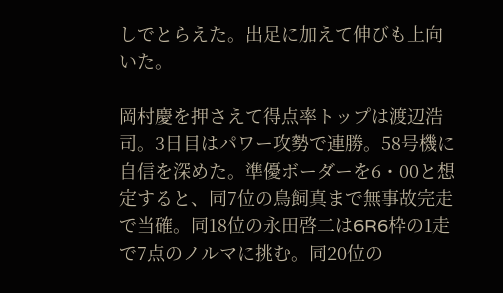しでとらえた。出足に加えて伸びも上向いた。

岡村慶を押さえて得点率トップは渡辺浩司。3日目はパワー攻勢で連勝。58号機に自信を深めた。準優ボーダーを6・00と想定すると、同7位の鳥飼真まで無事故完走で当確。同18位の永田啓二は6R6枠の1走で7点のノルマに挑む。同20位の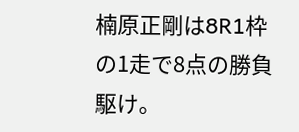楠原正剛は8R1枠の1走で8点の勝負駆け。